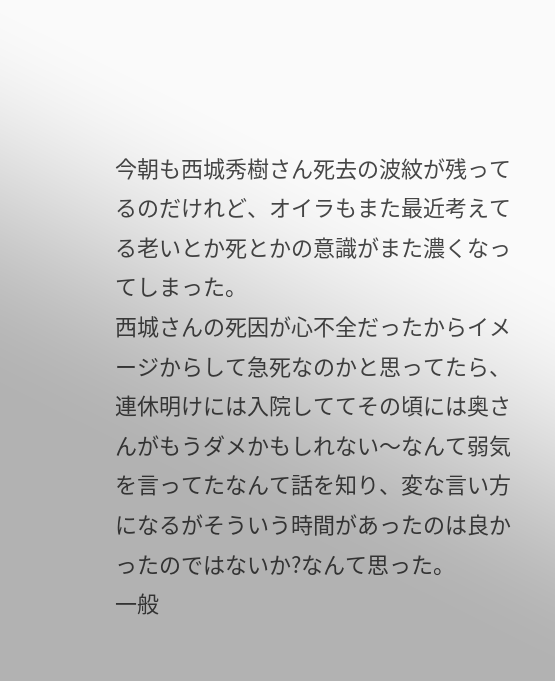今朝も西城秀樹さん死去の波紋が残ってるのだけれど、オイラもまた最近考えてる老いとか死とかの意識がまた濃くなってしまった。
西城さんの死因が心不全だったからイメージからして急死なのかと思ってたら、連休明けには入院しててその頃には奥さんがもうダメかもしれない〜なんて弱気を言ってたなんて話を知り、変な言い方になるがそういう時間があったのは良かったのではないか?なんて思った。
一般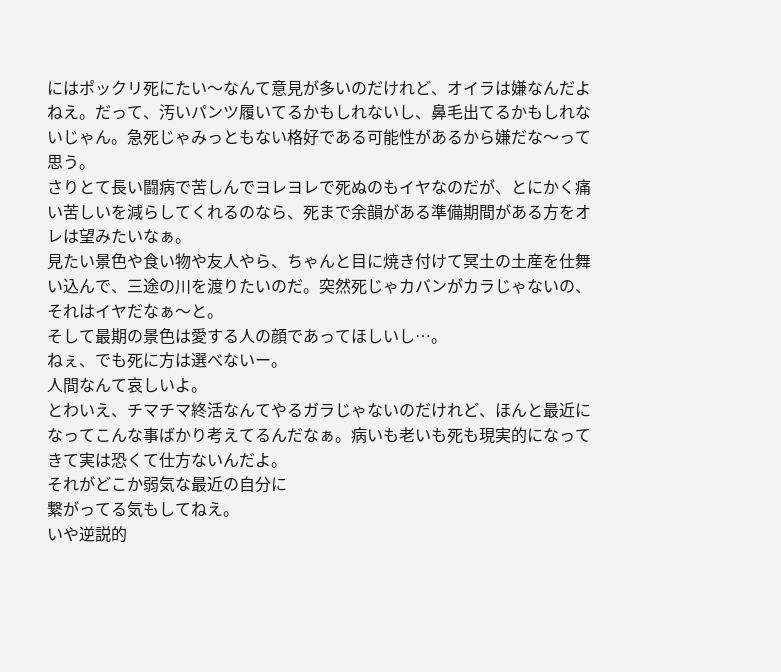にはポックリ死にたい〜なんて意見が多いのだけれど、オイラは嫌なんだよねえ。だって、汚いパンツ履いてるかもしれないし、鼻毛出てるかもしれないじゃん。急死じゃみっともない格好である可能性があるから嫌だな〜って思う。
さりとて長い闘病で苦しんでヨレヨレで死ぬのもイヤなのだが、とにかく痛い苦しいを減らしてくれるのなら、死まで余韻がある準備期間がある方をオレは望みたいなぁ。
見たい景色や食い物や友人やら、ちゃんと目に焼き付けて冥土の土産を仕舞い込んで、三途の川を渡りたいのだ。突然死じゃカバンがカラじゃないの、それはイヤだなぁ〜と。
そして最期の景色は愛する人の顔であってほしいし…。
ねぇ、でも死に方は選べないー。
人間なんて哀しいよ。
とわいえ、チマチマ終活なんてやるガラじゃないのだけれど、ほんと最近になってこんな事ばかり考えてるんだなぁ。病いも老いも死も現実的になってきて実は恐くて仕方ないんだよ。
それがどこか弱気な最近の自分に
繋がってる気もしてねえ。
いや逆説的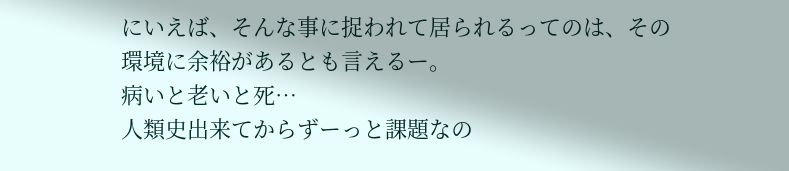にいえば、そんな事に捉われて居られるってのは、その環境に余裕があるとも言えるー。
病いと老いと死…
人類史出来てからずーっと課題なの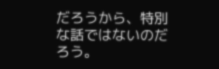だろうから、特別な話ではないのだろう。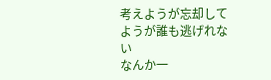考えようが忘却してようが誰も逃げれない
なんか一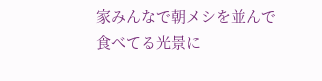家みんなで朝メシを並んで食べてる光景に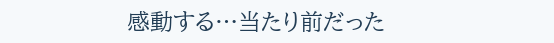感動する…当たり前だった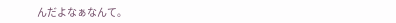んだよなぁなんて。